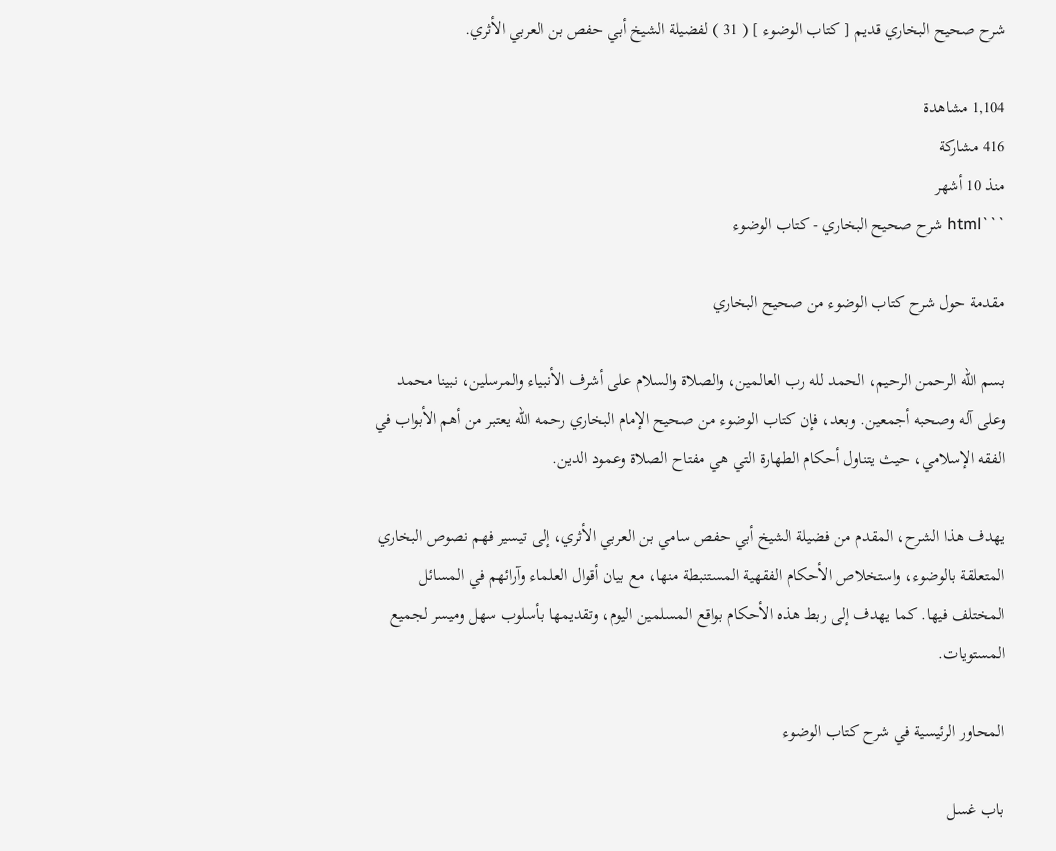شرح صحيح البخاري قديم [ كتاب الوضوء ] ( 31 ) لفضيلة الشيخ أبي حفص بن العربي الأثري.

1,104 مشاهدة
416 مشاركة
منذ 10 أشهر
```html شرح صحيح البخاري - كتاب الوضوء

مقدمة حول شرح كتاب الوضوء من صحيح البخاري

بسم الله الرحمن الرحيم، الحمد لله رب العالمين، والصلاة والسلام على أشرف الأنبياء والمرسلين، نبينا محمد وعلى آله وصحبه أجمعين. وبعد، فإن كتاب الوضوء من صحيح الإمام البخاري رحمه الله يعتبر من أهم الأبواب في الفقه الإسلامي، حيث يتناول أحكام الطهارة التي هي مفتاح الصلاة وعمود الدين.

يهدف هذا الشرح، المقدم من فضيلة الشيخ أبي حفص سامي بن العربي الأثري، إلى تيسير فهم نصوص البخاري المتعلقة بالوضوء، واستخلاص الأحكام الفقهية المستنبطة منها، مع بيان أقوال العلماء وآرائهم في المسائل المختلف فيها. كما يهدف إلى ربط هذه الأحكام بواقع المسلمين اليوم، وتقديمها بأسلوب سهل وميسر لجميع المستويات.

المحاور الرئيسية في شرح كتاب الوضوء

باب غسل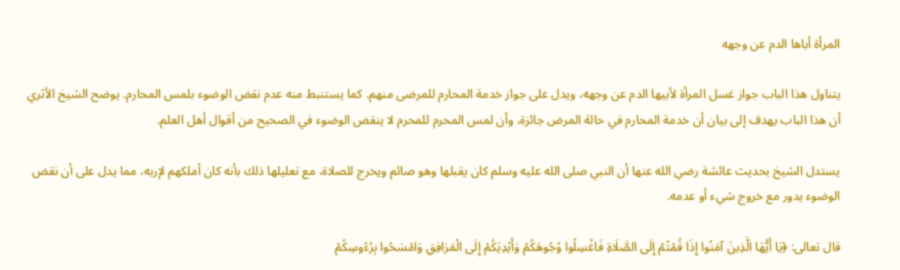المرأة أباها الدم عن وجهه

يتناول هذا الباب جواز غسل المرأة لأبيها الدم عن وجهه، ويدل على جواز خدمة المحارم للمرضى منهم. كما يستنبط منه عدم نقض الوضوء بلمس المحارم. يوضح الشيخ الأثري أن هذا الباب يهدف إلى بيان أن خدمة المحارم في حالة المرض جائزة، وأن لمس المحرم للمحرم لا ينقض الوضوء في الصحيح من أقوال أهل العلم.

يستدل الشيخ بحديث عائشة رضي الله عنها أن النبي صلى الله عليه وسلم كان يقبلها وهو صائم ويخرج للصلاة، مع تعليلها ذلك بأنه كان أملكهم لإربه، مما يدل على أن نقض الوضوء يدور مع خروج شيء أو عدمه.

قال تعالى: ﴿يَا أَيُّهَا الَّذِينَ آمَنُوا إِذَا قُمْتُمْ إِلَى الصَّلَاةِ فَاغْسِلُوا وُجُوهَكُمْ وَأَيْدِيَكُمْ إِلَى الْمَرَافِقِ وَامْسَحُوا بِرُءُوسِكُمْ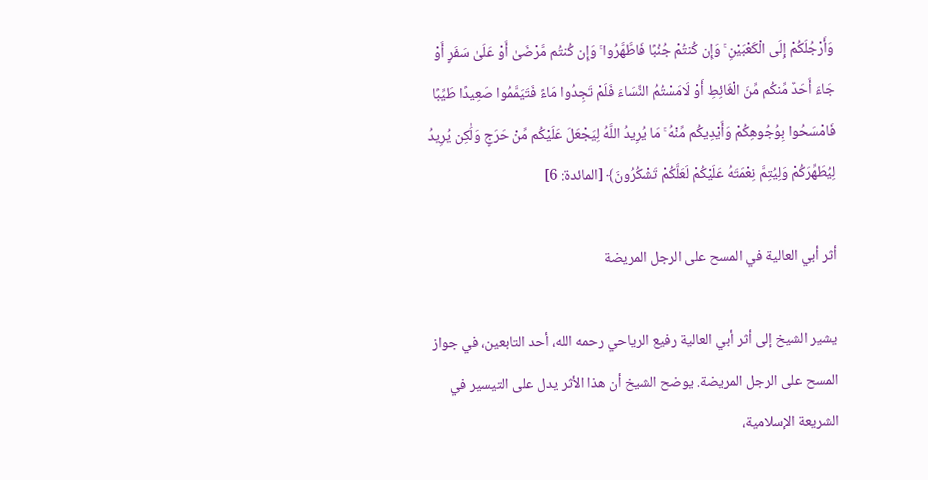وَأَرْجُلَكُمْ إِلَى الْكَعْبَيْنِ ۚ وَإِن كُنتُمْ جُنُبًا فَاطَّهَّرُوا ۚ وَإِن كُنتُم مَّرْضَىٰ أَوْ عَلَىٰ سَفَرٍ أَوْ جَاءَ أَحَدٌ مِّنكُم مِّنَ الْغَائِطِ أَوْ لَامَسْتُمُ النِّسَاءَ فَلَمْ تَجِدُوا مَاءً فَتَيَمَّمُوا صَعِيدًا طَيِّبًا فَامْسَحُوا بِوُجُوهِكُمْ وَأَيْدِيكُم مِّنْهُ ۚ مَا يُرِيدُ اللَّهُ لِيَجْعَلَ عَلَيْكُم مِّنْ حَرَجٍ وَلَٰكِن يُرِيدُ لِيُطَهِّرَكُمْ وَلِيُتِمَّ نِعْمَتَهُ عَلَيْكُمْ لَعَلَّكُمْ تَشْكُرُونَ﴾ [المائدة: 6]

أثر أبي العالية في المسح على الرجل المريضة

يشير الشيخ إلى أثر أبي العالية رفيع الرياحي رحمه الله، أحد التابعين، في جواز المسح على الرجل المريضة. يوضح الشيخ أن هذا الأثر يدل على التيسير في الشريعة الإسلامية،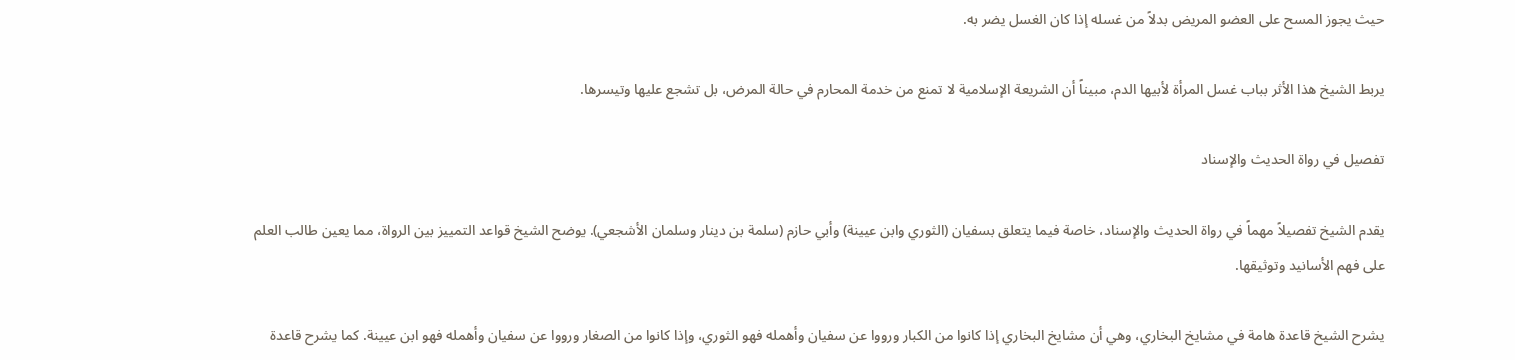حيث يجوز المسح على العضو المريض بدلاً من غسله إذا كان الغسل يضر به.

يربط الشيخ هذا الأثر بباب غسل المرأة لأبيها الدم، مبيناً أن الشريعة الإسلامية لا تمنع من خدمة المحارم في حالة المرض، بل تشجع عليها وتيسرها.

تفصيل في رواة الحديث والإسناد

يقدم الشيخ تفصيلاً مهماً في رواة الحديث والإسناد، خاصة فيما يتعلق بسفيان (الثوري وابن عيينة) وأبي حازم (سلمة بن دينار وسلمان الأشجعي). يوضح الشيخ قواعد التمييز بين الرواة، مما يعين طالب العلم على فهم الأسانيد وتوثيقها.

يشرح الشيخ قاعدة هامة في مشايخ البخاري، وهي أن مشايخ البخاري إذا كانوا من الكبار ورووا عن سفيان وأهمله فهو الثوري، وإذا كانوا من الصغار ورووا عن سفيان وأهمله فهو ابن عيينة. كما يشرح قاعدة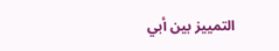التمييز بين أبي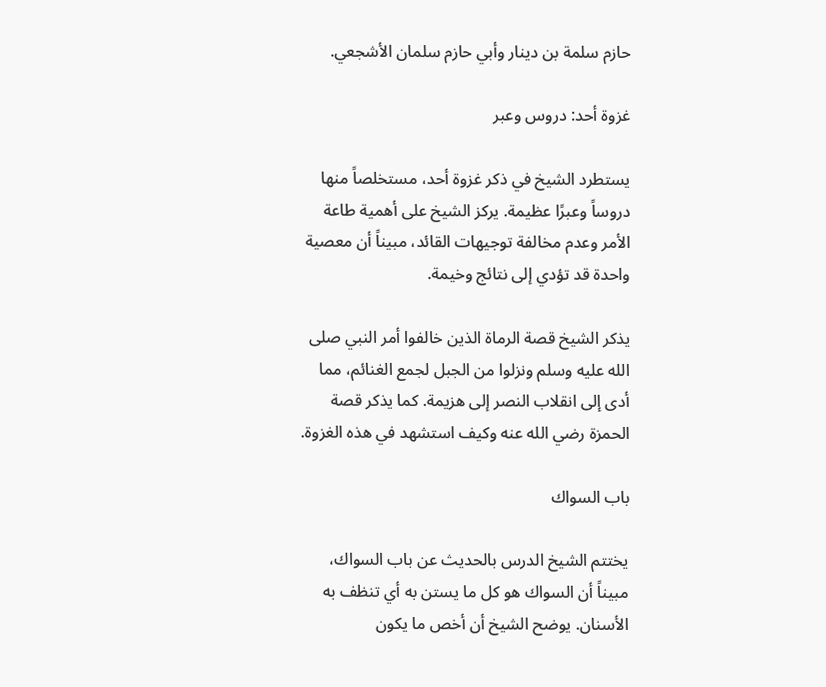حازم سلمة بن دينار وأبي حازم سلمان الأشجعي.

غزوة أحد: دروس وعبر

يستطرد الشيخ في ذكر غزوة أحد، مستخلصاً منها دروساً وعبرًا عظيمة. يركز الشيخ على أهمية طاعة الأمر وعدم مخالفة توجيهات القائد، مبيناً أن معصية واحدة قد تؤدي إلى نتائج وخيمة.

يذكر الشيخ قصة الرماة الذين خالفوا أمر النبي صلى الله عليه وسلم ونزلوا من الجبل لجمع الغنائم، مما أدى إلى انقلاب النصر إلى هزيمة. كما يذكر قصة الحمزة رضي الله عنه وكيف استشهد في هذه الغزوة.

باب السواك

يختتم الشيخ الدرس بالحديث عن باب السواك، مبيناً أن السواك هو كل ما يستن به أي تنظف به الأسنان. يوضح الشيخ أن أخص ما يكون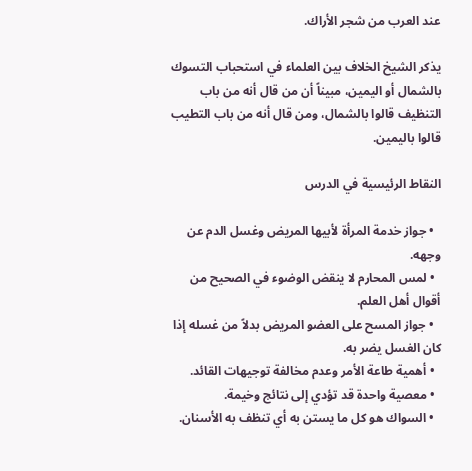عند العرب من شجر الأراك.

يذكر الشيخ الخلاف بين العلماء في استحباب التسوك بالشمال أو اليمين، مبيناً أن من قال أنه من باب التنظيف قالوا بالشمال، ومن قال أنه من باب التطيب قالوا باليمين.

النقاط الرئيسية في الدرس

  • جواز خدمة المرأة لأبيها المريض وغسل الدم عن وجهه.
  • لمس المحارم لا ينقض الوضوء في الصحيح من أقوال أهل العلم.
  • جواز المسح على العضو المريض بدلاً من غسله إذا كان الغسل يضر به.
  • أهمية طاعة الأمر وعدم مخالفة توجيهات القائد.
  • معصية واحدة قد تؤدي إلى نتائج وخيمة.
  • السواك هو كل ما يستن به أي تنظف به الأسنان.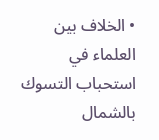• الخلاف بين العلماء في استحباب التسوك بالشمال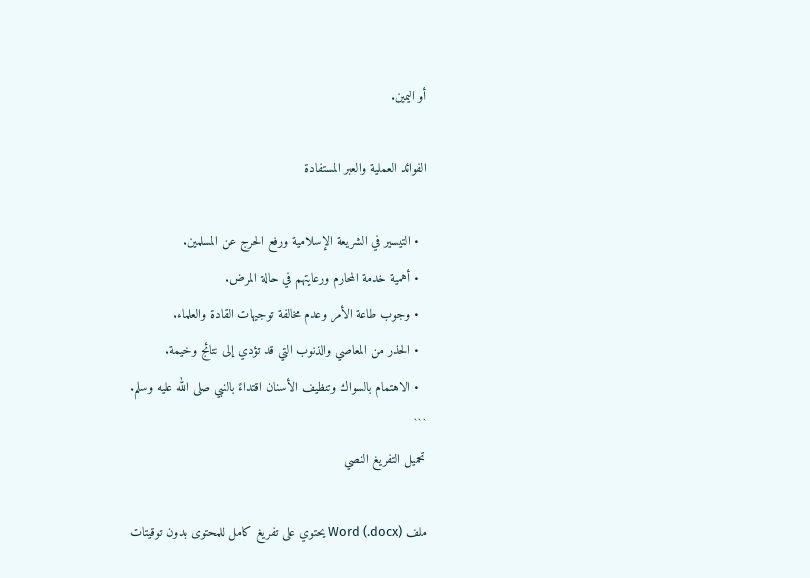أو اليمين.

الفوائد العملية والعبر المستفادة

  • التيسير في الشريعة الإسلامية ورفع الحرج عن المسلمين.
  • أهمية خدمة المحارم ورعايتهم في حالة المرض.
  • وجوب طاعة الأمر وعدم مخالفة توجيهات القادة والعلماء.
  • الحذر من المعاصي والذنوب التي قد تؤدي إلى نتائج وخيمة.
  • الاهتمام بالسواك وتنظيف الأسنان اقتداءً بالنبي صلى الله عليه وسلم.
```
تحميل التفريغ النصي

ملف Word (.docx) يحتوي على تفريغ كامل للمحتوى بدون توقيتات